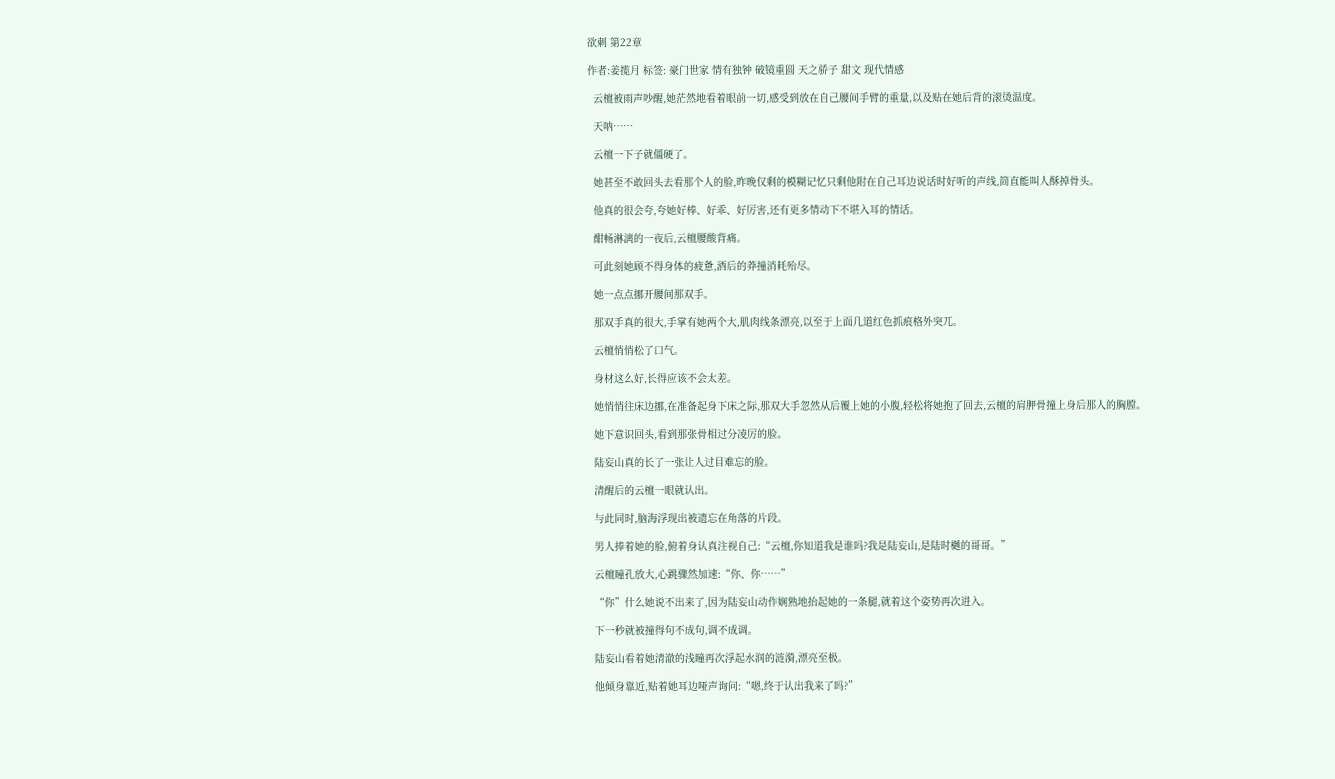欲刺 第22章

作者:姜揽月 标签: 豪门世家 情有独钟 破镜重圆 天之骄子 甜文 现代情感

  云檀被雨声吵醒,她茫然地看着眼前一切,感受到放在自己腰间手臂的重量,以及贴在她后背的滚烫温度。

  天呐……

  云檀一下子就僵硬了。

  她甚至不敢回头去看那个人的脸,昨晚仅剩的模糊记忆只剩他附在自己耳边说话时好听的声线,简直能叫人酥掉骨头。

  他真的很会夸,夸她好棒、好乖、好厉害,还有更多情动下不堪入耳的情话。

  酣畅淋漓的一夜后,云檀腰酸背痛。

  可此刻她顾不得身体的疲惫,酒后的莽撞消耗殆尽。

  她一点点挪开腰间那双手。

  那双手真的很大,手掌有她两个大,肌肉线条漂亮,以至于上面几道红色抓痕格外突兀。

  云檀悄悄松了口气。

  身材这么好,长得应该不会太差。

  她悄悄往床边挪,在准备起身下床之际,那双大手忽然从后覆上她的小腹,轻松将她抱了回去,云檀的肩胛骨撞上身后那人的胸膛。

  她下意识回头,看到那张骨相过分凌厉的脸。

  陆妄山真的长了一张让人过目难忘的脸。

  清醒后的云檀一眼就认出。

  与此同时,脑海浮现出被遗忘在角落的片段。

  男人捧着她的脸,俯着身认真注视自己:“云檀,你知道我是谁吗?我是陆妄山,是陆时樾的哥哥。”

  云檀瞳孔放大,心跳骤然加速:“你、你……”

  “你”什么她说不出来了,因为陆妄山动作娴熟地抬起她的一条腿,就着这个姿势再次进入。

  下一秒就被撞得句不成句,调不成调。

  陆妄山看着她清澈的浅瞳再次浮起水润的涟漪,漂亮至极。

  他倾身靠近,贴着她耳边哑声询问:“嗯,终于认出我来了吗?”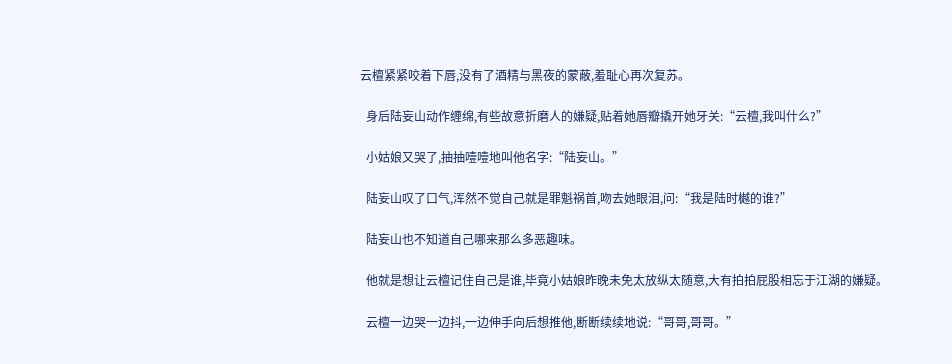云檀紧紧咬着下唇,没有了酒精与黑夜的蒙蔽,羞耻心再次复苏。

  身后陆妄山动作缠绵,有些故意折磨人的嫌疑,贴着她唇瓣撬开她牙关:“云檀,我叫什么?”

  小姑娘又哭了,抽抽噎噎地叫他名字:“陆妄山。”

  陆妄山叹了口气,浑然不觉自己就是罪魁祸首,吻去她眼泪,问:“我是陆时樾的谁?”

  陆妄山也不知道自己哪来那么多恶趣味。

  他就是想让云檀记住自己是谁,毕竟小姑娘昨晚未免太放纵太随意,大有拍拍屁股相忘于江湖的嫌疑。

  云檀一边哭一边抖,一边伸手向后想推他,断断续续地说:“哥哥,哥哥。”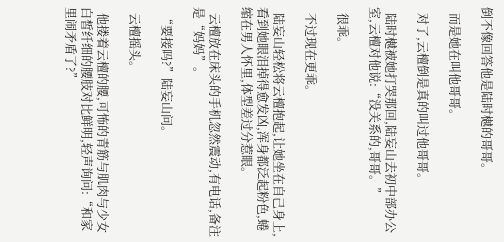倒不像回答他是陆时樾的哥哥。

  而是她在叫他哥哥。

  对了,云檀倒是真的叫过他哥哥。

  陆时樾被她打哭那回,陆妄山去初中部办公室,云檀对他说:“没关系的,哥哥。”

  很乖。

  不过现在更乖。

  陆妄山轻松将云檀抱起,让她坐在自己身上,看到她眼泪掉得愈发凶,浑身都泛起粉色,蜷缩在男人怀里,体型差过分惹眼。

  云檀放在床头的手机忽然震动,有电话,备注是“妈妈”。

  “要接吗?”陆妄山问。

  云檀摇头。

  他搂着云檀的腰,可怖的青筋与肌肉与少女白皙纤细的腰肢对比鲜明,轻声询问:“和家里闹矛盾了?”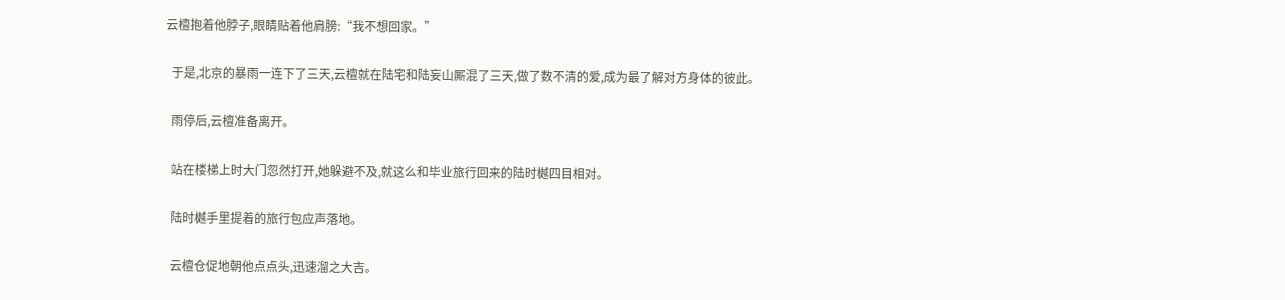云檀抱着他脖子,眼睛贴着他肩膀:“我不想回家。”

  于是,北京的暴雨一连下了三天,云檀就在陆宅和陆妄山厮混了三天,做了数不清的爱,成为最了解对方身体的彼此。

  雨停后,云檀准备离开。

  站在楼梯上时大门忽然打开,她躲避不及,就这么和毕业旅行回来的陆时樾四目相对。

  陆时樾手里提着的旅行包应声落地。

  云檀仓促地朝他点点头,迅速溜之大吉。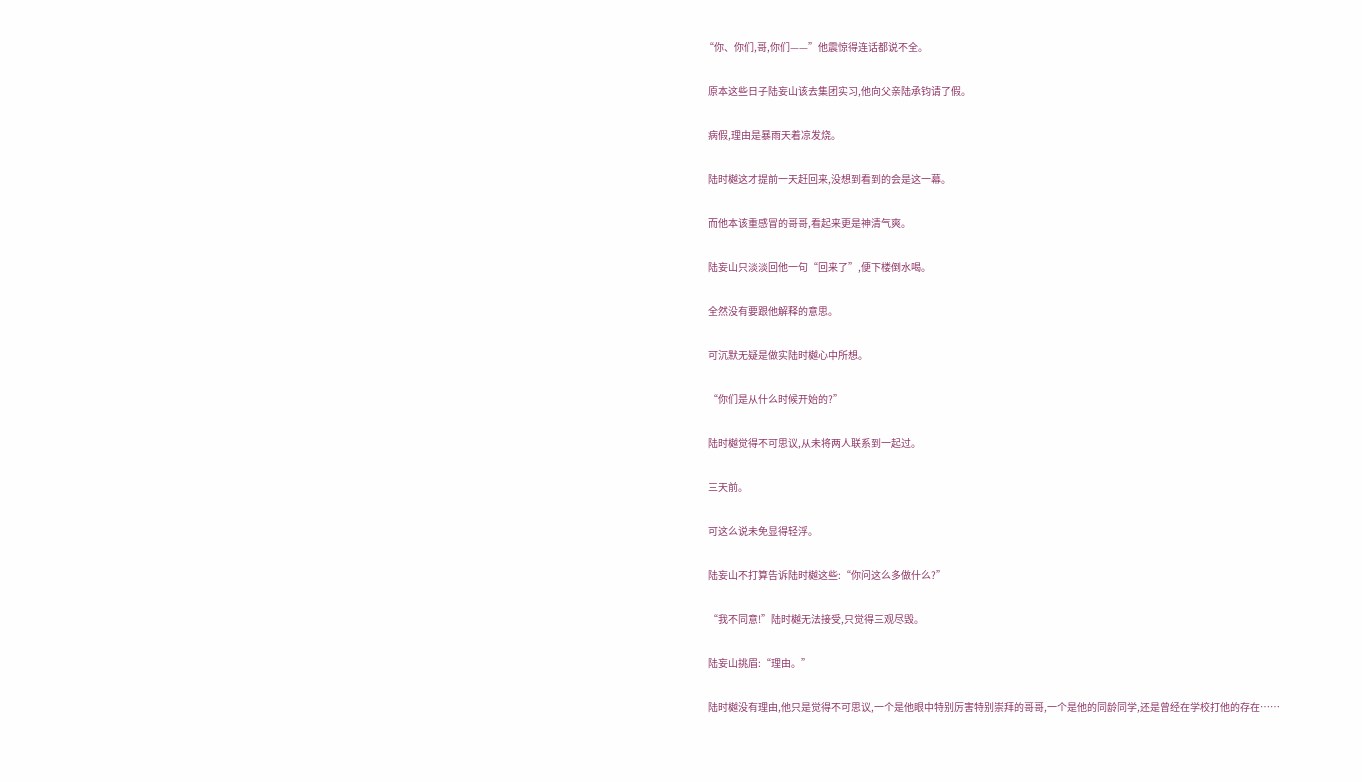“你、你们,哥,你们——”他震惊得连话都说不全。

  原本这些日子陆妄山该去集团实习,他向父亲陆承钧请了假。

  病假,理由是暴雨天着凉发烧。

  陆时樾这才提前一天赶回来,没想到看到的会是这一幕。

  而他本该重感冒的哥哥,看起来更是神清气爽。

  陆妄山只淡淡回他一句“回来了”,便下楼倒水喝。

  全然没有要跟他解释的意思。

  可沉默无疑是做实陆时樾心中所想。

  “你们是从什么时候开始的?”

  陆时樾觉得不可思议,从未将两人联系到一起过。

  三天前。

  可这么说未免显得轻浮。

  陆妄山不打算告诉陆时樾这些:“你问这么多做什么?”

  “我不同意!”陆时樾无法接受,只觉得三观尽毁。

  陆妄山挑眉:“理由。”

  陆时樾没有理由,他只是觉得不可思议,一个是他眼中特别厉害特别崇拜的哥哥,一个是他的同龄同学,还是曾经在学校打他的存在……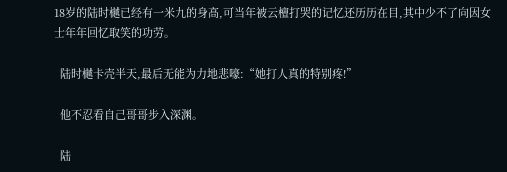18岁的陆时樾已经有一米九的身高,可当年被云檀打哭的记忆还历历在目,其中少不了向因女士年年回忆取笑的功劳。

  陆时樾卡壳半天,最后无能为力地悲嚎:“她打人真的特别疼!”

  他不忍看自己哥哥步入深渊。

  陆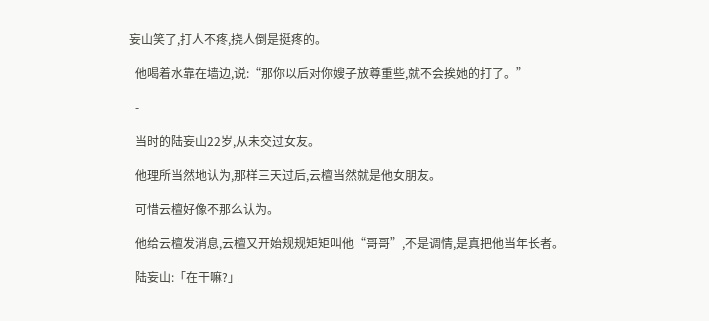妄山笑了,打人不疼,挠人倒是挺疼的。

  他喝着水靠在墙边,说:“那你以后对你嫂子放尊重些,就不会挨她的打了。”

  -

  当时的陆妄山22岁,从未交过女友。

  他理所当然地认为,那样三天过后,云檀当然就是他女朋友。

  可惜云檀好像不那么认为。

  他给云檀发消息,云檀又开始规规矩矩叫他“哥哥”,不是调情,是真把他当年长者。

  陆妄山:「在干嘛?」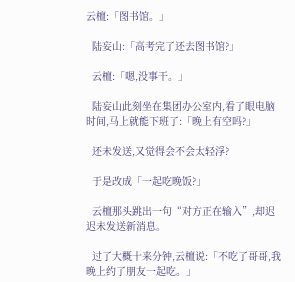云檀:「图书馆。」

  陆妄山:「高考完了还去图书馆?」

  云檀:「嗯,没事干。」

  陆妄山此刻坐在集团办公室内,看了眼电脑时间,马上就能下班了:「晚上有空吗?」

  还未发送,又觉得会不会太轻浮?

  于是改成「一起吃晚饭?」

  云檀那头跳出一句“对方正在输入”,却迟迟未发送新消息。

  过了大概十来分钟,云檀说:「不吃了哥哥,我晚上约了朋友一起吃。」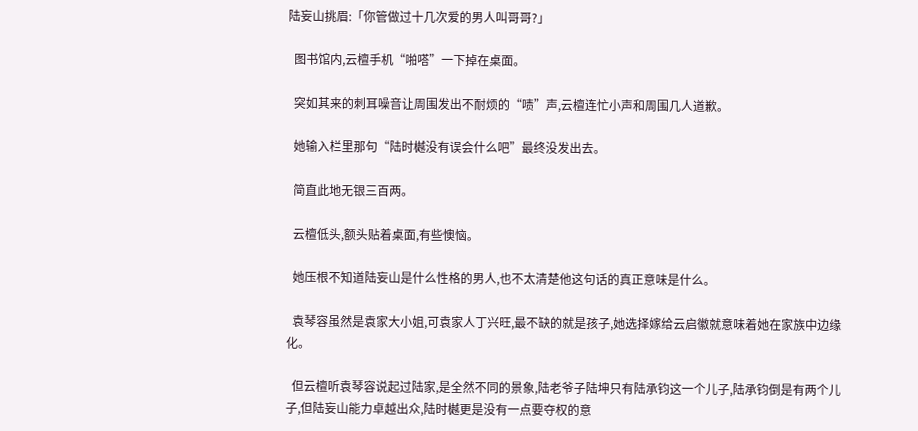陆妄山挑眉:「你管做过十几次爱的男人叫哥哥?」

  图书馆内,云檀手机“啪嗒”一下掉在桌面。

  突如其来的刺耳噪音让周围发出不耐烦的“啧”声,云檀连忙小声和周围几人道歉。

  她输入栏里那句“陆时樾没有误会什么吧”最终没发出去。

  简直此地无银三百两。

  云檀低头,额头贴着桌面,有些懊恼。

  她压根不知道陆妄山是什么性格的男人,也不太清楚他这句话的真正意味是什么。

  袁琴容虽然是袁家大小姐,可袁家人丁兴旺,最不缺的就是孩子,她选择嫁给云启徽就意味着她在家族中边缘化。

  但云檀听袁琴容说起过陆家,是全然不同的景象,陆老爷子陆坤只有陆承钧这一个儿子,陆承钧倒是有两个儿子,但陆妄山能力卓越出众,陆时樾更是没有一点要夺权的意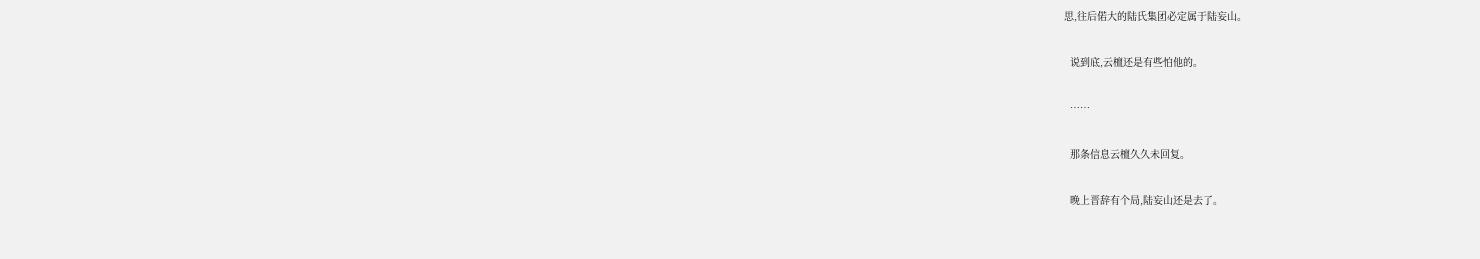思,往后偌大的陆氏集团必定属于陆妄山。

  说到底,云檀还是有些怕他的。

  ……

  那条信息云檀久久未回复。

  晚上晋辞有个局,陆妄山还是去了。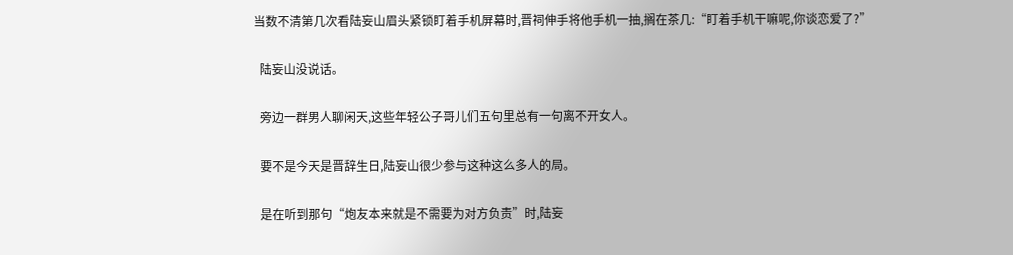当数不清第几次看陆妄山眉头紧锁盯着手机屏幕时,晋祠伸手将他手机一抽,搁在茶几:“盯着手机干嘛呢,你谈恋爱了?”

  陆妄山没说话。

  旁边一群男人聊闲天,这些年轻公子哥儿们五句里总有一句离不开女人。

  要不是今天是晋辞生日,陆妄山很少参与这种这么多人的局。

  是在听到那句“炮友本来就是不需要为对方负责”时,陆妄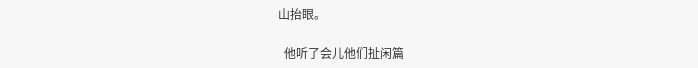山抬眼。

  他听了会儿他们扯闲篇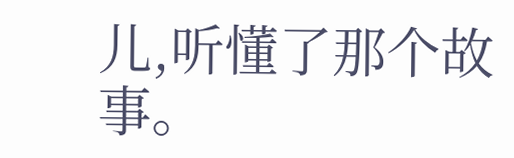儿,听懂了那个故事。